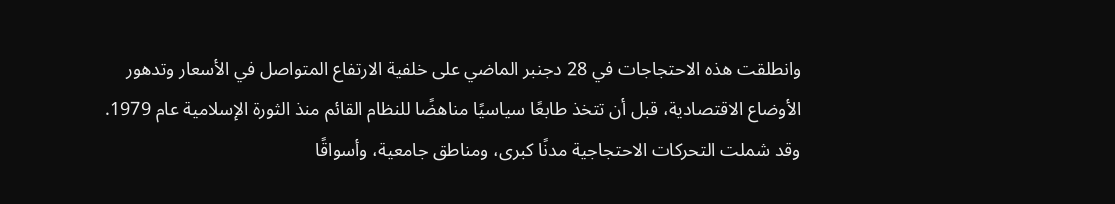وانطلقت هذه الاحتجاجات في 28 دجنبر الماضي على خلفية الارتفاع المتواصل في الأسعار وتدهور الأوضاع الاقتصادية، قبل أن تتخذ طابعًا سياسيًا مناهضًا للنظام القائم منذ الثورة الإسلامية عام 1979. وقد شملت التحركات الاحتجاجية مدنًا كبرى، ومناطق جامعية، وأسواقًا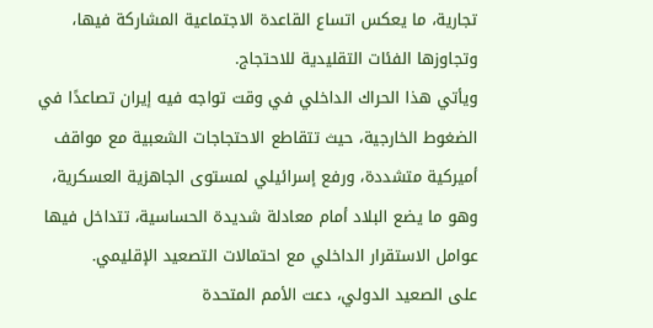تجارية، ما يعكس اتساع القاعدة الاجتماعية المشاركة فيها، وتجاوزها الفئات التقليدية للاحتجاج.
ويأتي هذا الحراك الداخلي في وقت تواجه فيه إيران تصاعدًا في الضغوط الخارجية، حيث تتقاطع الاحتجاجات الشعبية مع مواقف أميركية متشددة، ورفع إسرائيلي لمستوى الجاهزية العسكرية، وهو ما يضع البلاد أمام معادلة شديدة الحساسية، تتداخل فيها عوامل الاستقرار الداخلي مع احتمالات التصعيد الإقليمي.
على الصعيد الدولي، دعت الأمم المتحدة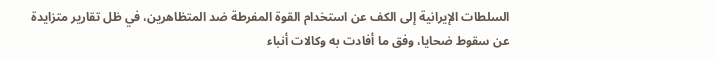السلطات الإيرانية إلى الكف عن استخدام القوة المفرطة ضد المتظاهرين، في ظل تقارير متزايدة عن سقوط ضحايا، وفق ما أفادت به وكالات أنباء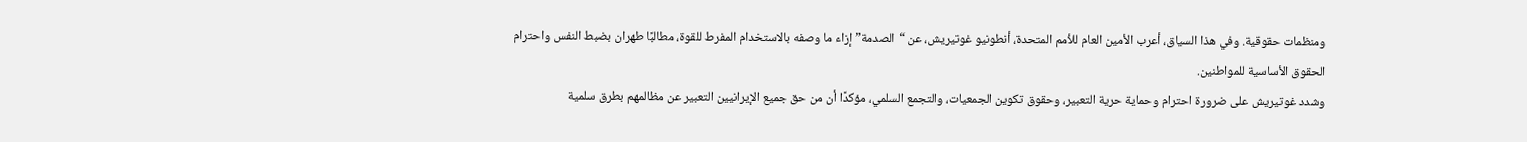ومنظمات حقوقية. وفي هذا السياق، أعرب الأمين العام للأمم المتحدة، أنطونيو غوتيريش، عن “الصدمة” إزاء ما وصفه بالاستخدام المفرط للقوة، مطالبًا طهران بضبط النفس واحترام الحقوق الأساسية للمواطنين.
وشدد غوتيريش على ضرورة احترام وحماية حرية التعبير، وحقوق تكوين الجمعيات، والتجمع السلمي، مؤكدًا أن من حق جميع الإيرانيين التعبير عن مظالمهم بطرق سلمية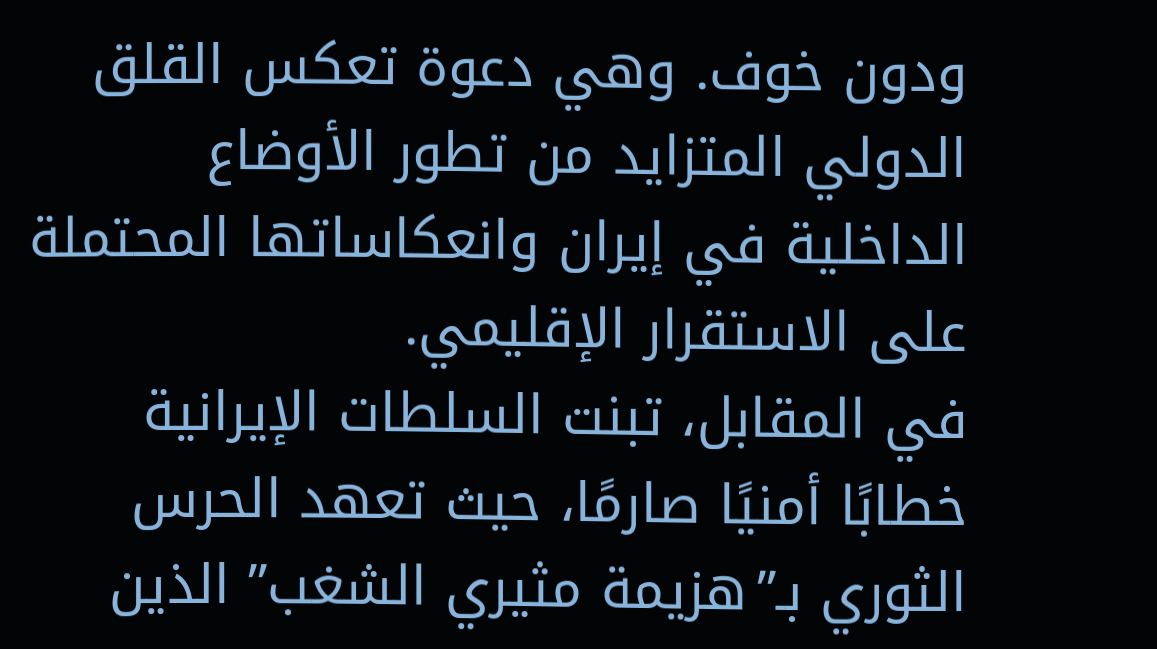ودون خوف. وهي دعوة تعكس القلق الدولي المتزايد من تطور الأوضاع الداخلية في إيران وانعكاساتها المحتملة على الاستقرار الإقليمي.
في المقابل، تبنت السلطات الإيرانية خطابًا أمنيًا صارمًا، حيث تعهد الحرس الثوري بـ”هزيمة مثيري الشغب” الذين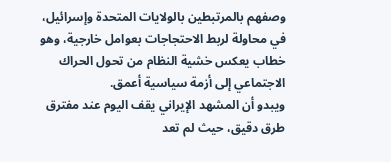وصفهم بالمرتبطين بالولايات المتحدة وإسرائيل، في محاولة لربط الاحتجاجات بعوامل خارجية، وهو خطاب يعكس خشية النظام من تحول الحراك الاجتماعي إلى أزمة سياسية أعمق.
ويبدو أن المشهد الإيراني يقف اليوم عند مفترق طرق دقيق، حيث لم تعد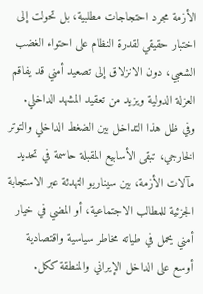الأزمة مجرد احتجاجات مطلبية، بل تحولت إلى اختبار حقيقي لقدرة النظام على احتواء الغضب الشعبي، دون الانزلاق إلى تصعيد أمني قد يفاقم العزلة الدولية ويزيد من تعقيد المشهد الداخلي.
وفي ظل هذا التداخل بين الضغط الداخلي والتوتر الخارجي، تبقى الأسابيع المقبلة حاسمة في تحديد مآلات الأزمة، بين سيناريو التهدئة عبر الاستجابة الجزئية للمطالب الاجتماعية، أو المضي في خيار أمني يحمل في طياته مخاطر سياسية واقتصادية أوسع على الداخل الإيراني والمنطقة ككل.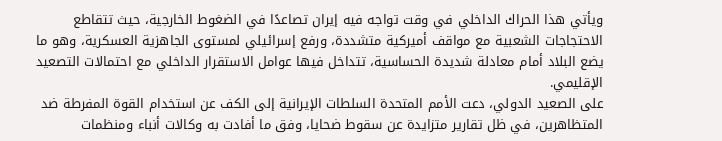ويأتي هذا الحراك الداخلي في وقت تواجه فيه إيران تصاعدًا في الضغوط الخارجية، حيث تتقاطع الاحتجاجات الشعبية مع مواقف أميركية متشددة، ورفع إسرائيلي لمستوى الجاهزية العسكرية، وهو ما يضع البلاد أمام معادلة شديدة الحساسية، تتداخل فيها عوامل الاستقرار الداخلي مع احتمالات التصعيد الإقليمي.
على الصعيد الدولي، دعت الأمم المتحدة السلطات الإيرانية إلى الكف عن استخدام القوة المفرطة ضد المتظاهرين، في ظل تقارير متزايدة عن سقوط ضحايا، وفق ما أفادت به وكالات أنباء ومنظمات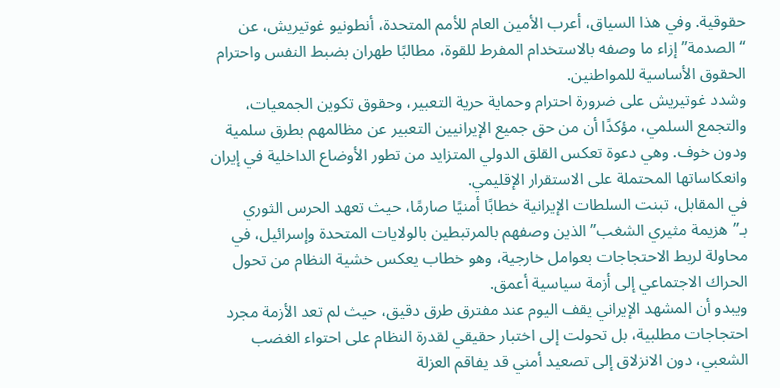حقوقية. وفي هذا السياق، أعرب الأمين العام للأمم المتحدة، أنطونيو غوتيريش، عن “الصدمة” إزاء ما وصفه بالاستخدام المفرط للقوة، مطالبًا طهران بضبط النفس واحترام الحقوق الأساسية للمواطنين.
وشدد غوتيريش على ضرورة احترام وحماية حرية التعبير، وحقوق تكوين الجمعيات، والتجمع السلمي، مؤكدًا أن من حق جميع الإيرانيين التعبير عن مظالمهم بطرق سلمية ودون خوف. وهي دعوة تعكس القلق الدولي المتزايد من تطور الأوضاع الداخلية في إيران وانعكاساتها المحتملة على الاستقرار الإقليمي.
في المقابل، تبنت السلطات الإيرانية خطابًا أمنيًا صارمًا، حيث تعهد الحرس الثوري بـ”هزيمة مثيري الشغب” الذين وصفهم بالمرتبطين بالولايات المتحدة وإسرائيل، في محاولة لربط الاحتجاجات بعوامل خارجية، وهو خطاب يعكس خشية النظام من تحول الحراك الاجتماعي إلى أزمة سياسية أعمق.
ويبدو أن المشهد الإيراني يقف اليوم عند مفترق طرق دقيق، حيث لم تعد الأزمة مجرد احتجاجات مطلبية، بل تحولت إلى اختبار حقيقي لقدرة النظام على احتواء الغضب الشعبي، دون الانزلاق إلى تصعيد أمني قد يفاقم العزلة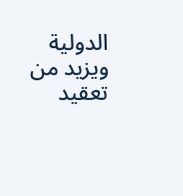الدولية ويزيد من تعقيد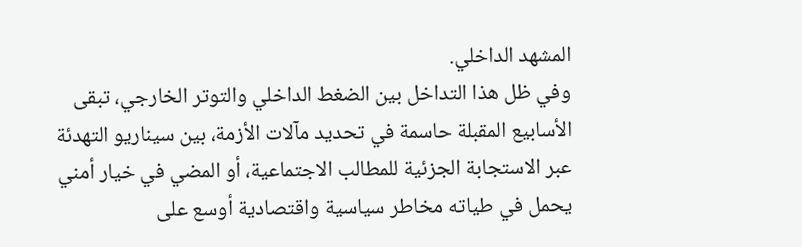المشهد الداخلي.
وفي ظل هذا التداخل بين الضغط الداخلي والتوتر الخارجي، تبقى الأسابيع المقبلة حاسمة في تحديد مآلات الأزمة، بين سيناريو التهدئة عبر الاستجابة الجزئية للمطالب الاجتماعية، أو المضي في خيار أمني يحمل في طياته مخاطر سياسية واقتصادية أوسع على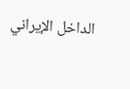الداخل الإيراني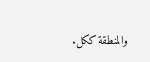والمنطقة ككل.